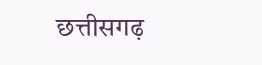छत्तीसगढ़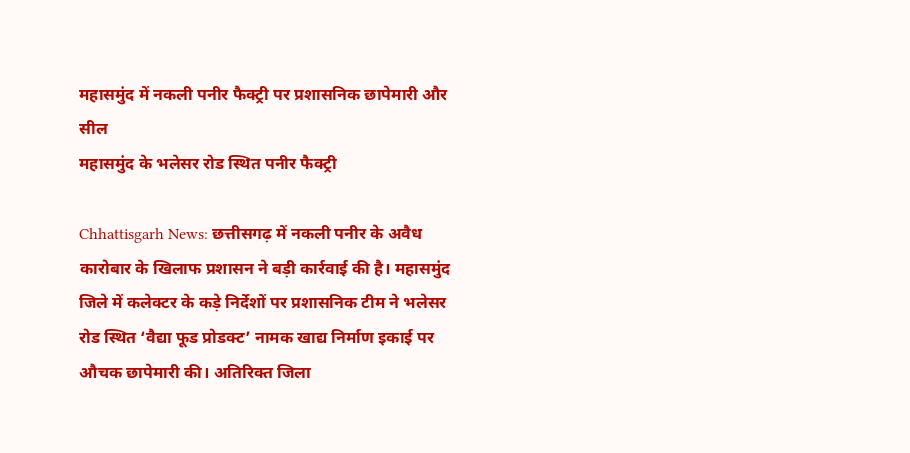महासमुंद में नकली पनीर फैक्ट्री पर प्रशासनिक छापेमारी और सील
महासमुंद के भलेसर रोड स्थित पनीर फैक्ट्री

Chhattisgarh News: छत्तीसगढ़ में नकली पनीर के अवैध कारोबार के खिलाफ प्रशासन ने बड़ी कार्रवाई की है। महासमुंद जिले में कलेक्टर के कड़े निर्देशों पर प्रशासनिक टीम ने भलेसर रोड स्थित ‘वैद्या फूड प्रोडक्ट’ नामक खाद्य निर्माण इकाई पर औचक छापेमारी की। अतिरिक्त जिला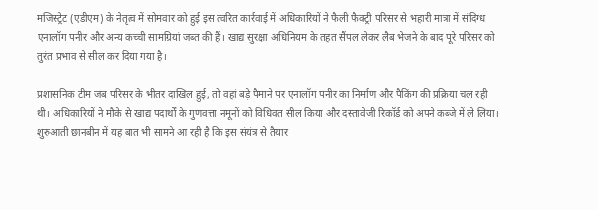मजिस्ट्रेट (एडीएम) के नेतृत्व में सोमवार को हुई इस त्वरित कार्रवाई में अधिकारियों ने फैली फैक्ट्री परिसर से भहारी मात्रा में संदिग्ध एनालॉग पनीर और अन्य कच्ची सामग्रियां जब्त की हैं। खाद्य सुरक्षा अधिनियम के तहत सैंपल लेकर लैब भेजने के बाद पूरे परिसर को तुरंत प्रभाव से सील कर दिया गया है।

प्रशासनिक टीम जब परिसर के भीतर दाखिल हुई, तो वहां बड़े पैमाने पर एनालॉग पनीर का निर्माण और पैकिंग की प्रक्रिया चल रही थी। अधिकारियों ने मौके से खाद्य पदार्थों के गुणवत्ता नमूनों को विधिवत सील किया और दस्तावेजी रिकॉर्ड को अपने कब्जे में ले लिया। शुरुआती छानबीन में यह बात भी सामने आ रही है कि इस संयंत्र से तैयार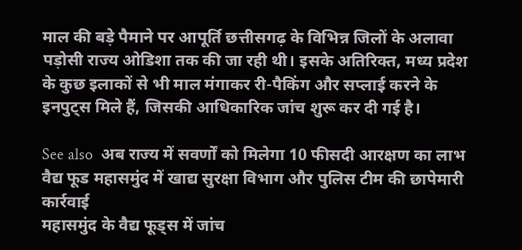माल की बड़े पैमाने पर आपूर्ति छत्तीसगढ़ के विभिन्न जिलों के अलावा पड़ोसी राज्य ओडिशा तक की जा रही थी। इसके अतिरिक्त, मध्य प्रदेश के कुछ इलाकों से भी माल मंगाकर री-पैकिंग और सप्लाई करने के इनपुट्स मिले हैं, जिसकी आधिकारिक जांच शुरू कर दी गई है।

See also  अब राज्य में सवर्णों को मिलेगा 10 फीसदी आरक्षण का लाभ
वैद्य फूड महासमुंद में खाद्य सुरक्षा विभाग और पुलिस टीम की छापेमारी कार्रवाई
महासमुंद के वैद्य फूड्स में जांच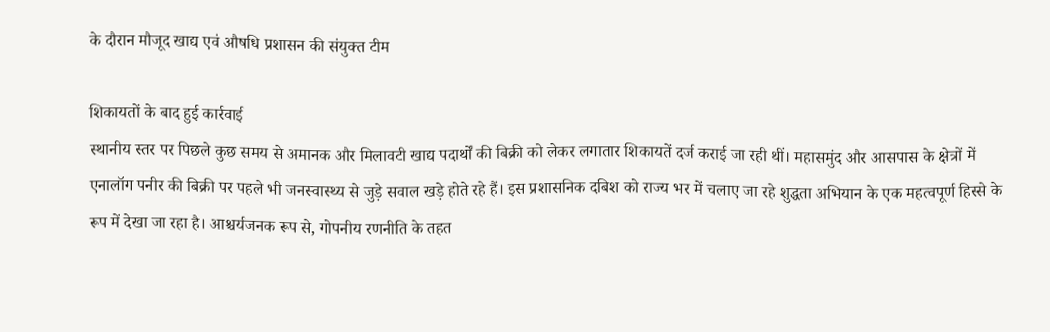के दौरान मौजूद खाद्य एवं औषधि प्रशासन की संयुक्त टीम

शिकायतों के बाद हुई कार्रवाई
स्थानीय स्तर पर पिछले कुछ समय से अमानक और मिलावटी खाद्य पदार्थों की बिक्री को लेकर लगातार शिकायतें दर्ज कराई जा रही थीं। महासमुंद और आसपास के क्षेत्रों में एनालॉग पनीर की बिक्री पर पहले भी जनस्वास्थ्य से जुड़े सवाल खड़े होते रहे हैं। इस प्रशासनिक दबिश को राज्य भर में चलाए जा रहे शुद्धता अभियान के एक महत्वपूर्ण हिस्से के रूप में देखा जा रहा है। आश्चर्यजनक रूप से, गोपनीय रणनीति के तहत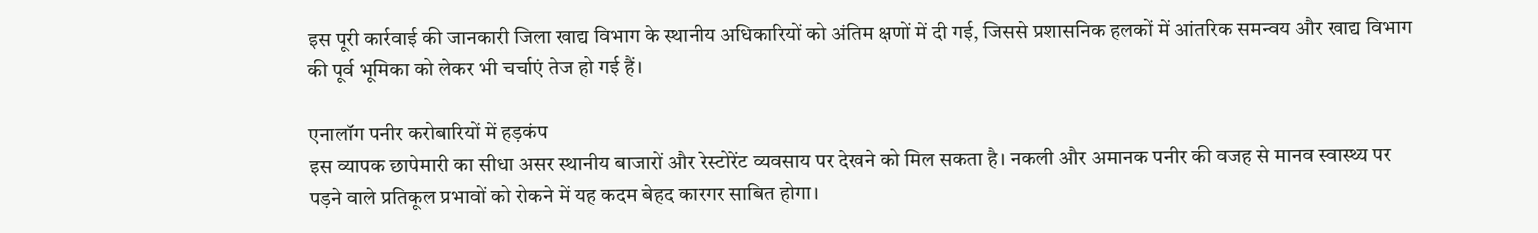इस पूरी कार्रवाई की जानकारी जिला खाद्य विभाग के स्थानीय अधिकारियों को अंतिम क्षणों में दी गई, जिससे प्रशासनिक हलकों में आंतरिक समन्वय और खाद्य विभाग की पूर्व भूमिका को लेकर भी चर्चाएं तेज हो गई हैं।

एनालॉग पनीर करोबारियों में हड़कंप
इस व्यापक छापेमारी का सीधा असर स्थानीय बाजारों और रेस्टोरेंट व्यवसाय पर देखने को मिल सकता है। नकली और अमानक पनीर की वजह से मानव स्वास्थ्य पर पड़ने वाले प्रतिकूल प्रभावों को रोकने में यह कदम बेहद कारगर साबित होगा।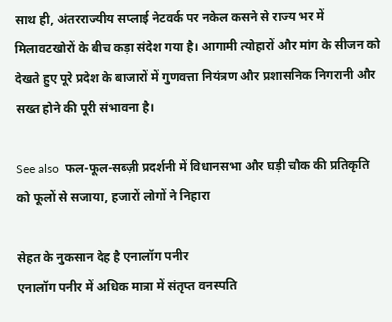साथ ही, अंतरराज्यीय सप्लाई नेटवर्क पर नकेल कसने से राज्य भर में मिलावटखोरों के बीच कड़ा संदेश गया है। आगामी त्योहारों और मांग के सीजन को देखते हुए पूरे प्रदेश के बाजारों में गुणवत्ता नियंत्रण और प्रशासनिक निगरानी और सख्त होने की पूरी संभावना है।

See also  फल-फूल-सब्ज़ी प्रदर्शनी में विधानसभा और घड़ी चौक की प्रतिकृति को फूलों से सजाया, हजारों लोगों ने निहारा

सेहत के नुकसान देह है एनालॉग पनीर
एनालॉग पनीर में अधिक मात्रा में संतृप्त वनस्पति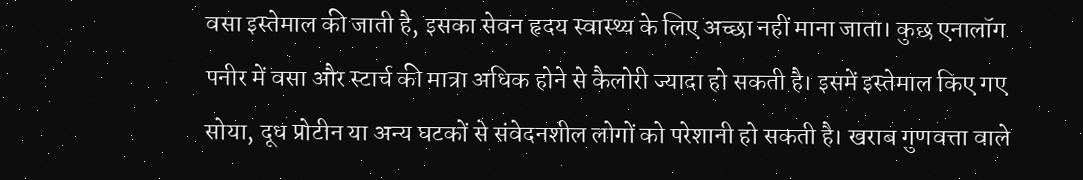वसा इस्तेमाल की जाती है, इसका सेवन हृदय स्वास्थ्य के लिए अच्छा नहीं माना जाता। कुछ एनालॉग पनीर में वसा और स्टार्च की मात्रा अधिक होने से कैलोरी ज्यादा हो सकती है। इसमें इस्तेमाल किए गए सोया, दूध प्रोटीन या अन्य घटकों से संवेदनशील लोगों को परेशानी हो सकती है। खराब गुणवत्ता वाले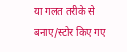या गलत तरीके से बनाए/स्टोर किए गए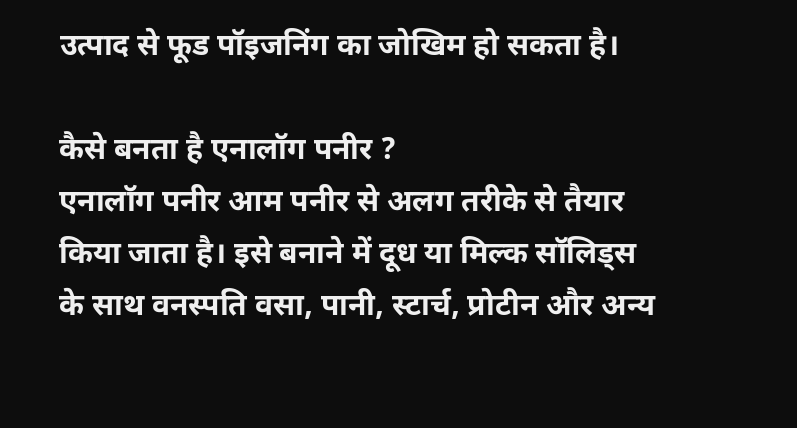उत्पाद से फूड पॉइजनिंग का जोखिम हो सकता है।

कैसे बनता है एनालॉग पनीर ?
एनालॉग पनीर आम पनीर से अलग तरीके से तैयार किया जाता है। इसे बनाने में दूध या मिल्क सॉलिड्स के साथ वनस्पति वसा, पानी, स्टार्च, प्रोटीन और अन्य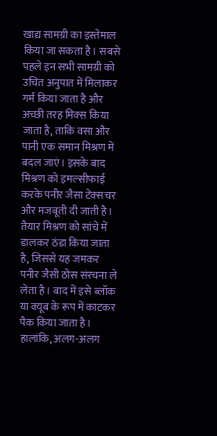खाद्य सामग्री का इस्तेमाल किया जा सकता है। सबसे पहले इन सभी सामग्री को उचित अनुपात में मिलाकर गर्म किया जाता है और अच्छी तरह मिक्स किया जाता है, ताकि वसा और पानी एक समान मिश्रण में बदल जाएं। इसके बाद मिश्रण को इमल्सीफाई करके पनीर जैसा टेक्सचर और मजबूती दी जाती है। तैयार मिश्रण को सांचे में डालकर ठंडा किया जाता है, जिससे यह जमकर पनीर जैसी ठोस संरचना ले लेता है। बाद में इसे ब्लॉक या क्यूब के रूप में काटकर पैक किया जाता है। हालांकि, अलग-अलग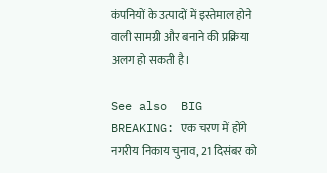कंपनियों के उत्पादों में इस्तेमाल होने वाली सामग्री और बनाने की प्रक्रिया अलग हो सकती है।

See also  BIG BREAKING: एक चरण में होंगे नगरीय निकाय चुनाव, 21 दिसंबर को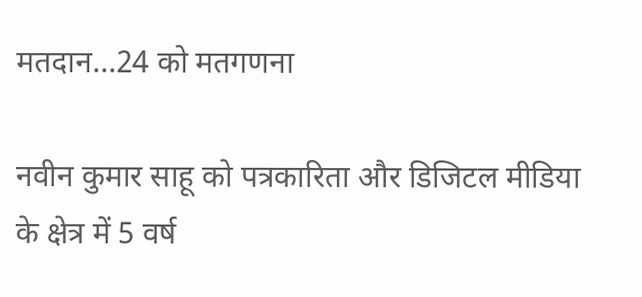मतदान...24 को मतगणना

नवीन कुमार साहू को पत्रकारिता और डिजिटल मीडिया के क्षेत्र में 5 वर्ष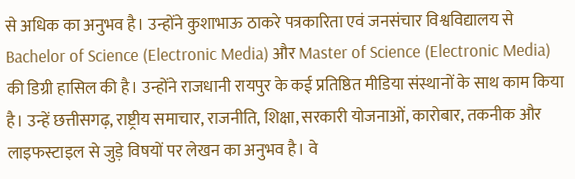से अधिक का अनुभव है। उन्होंने कुशाभाऊ ठाकरे पत्रकारिता एवं जनसंचार विश्वविद्यालय से Bachelor of Science (Electronic Media) और Master of Science (Electronic Media) की डिग्री हासिल की है। उन्होंने राजधानी रायपुर के कई प्रतिष्ठित मीडिया संस्थानों के साथ काम किया है। उन्हें छत्तीसगढ़, राष्ट्रीय समाचार, राजनीति, शिक्षा, सरकारी योजनाओं, कारोबार, तकनीक और लाइफस्टाइल से जुड़े विषयों पर लेखन का अनुभव है। वे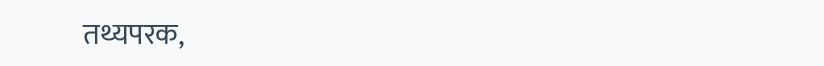तथ्यपरक,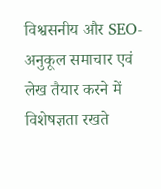विश्वसनीय और SEO-अनुकूल समाचार एवं लेख तैयार करने में विशेषज्ञता रखते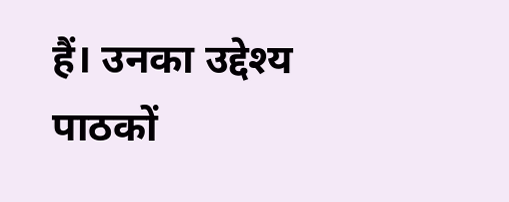हैं। उनका उद्देश्य पाठकों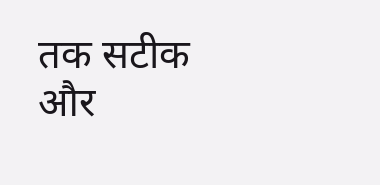तक सटीक और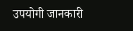उपयोगी जानकारी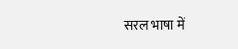सरल भाषा में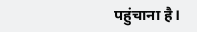पहुंचाना है।